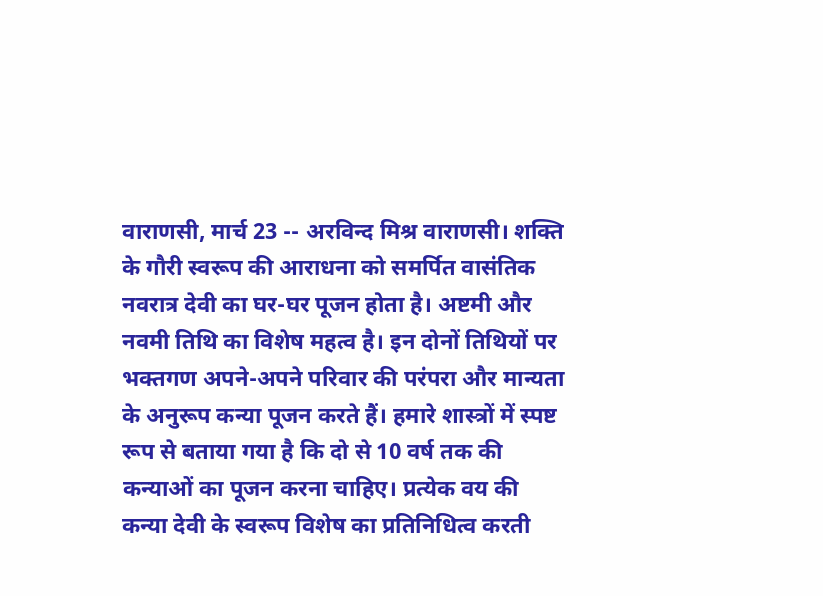वाराणसी, मार्च 23 -- अरविन्द मिश्र वाराणसी। शक्ति के गौरी स्वरूप की आराधना को समर्पित वासंतिक नवरात्र देवी का घर-घर पूजन होता है। अष्टमी और नवमी तिथि का विशेष महत्व है। इन दोनों तिथियों पर भक्तगण अपने-अपने परिवार की परंपरा और मान्यता के अनुरूप कन्या पूजन करते हैं। हमारे शास्त्रों में स्पष्ट रूप से बताया गया है कि दो से 10 वर्ष तक की कन्याओं का पूजन करना चाहिए। प्रत्येक वय की कन्या देवी के स्वरूप विशेष का प्रतिनिधित्व करती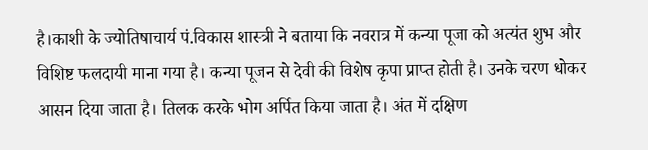है।काशी के ज्योतिषाचार्य पं.विकास शास्त्री ने बताया कि नवरात्र में कन्या पूजा को अत्यंत शुभ और विशिष्ट फलदायी माना गया है। कन्या पूजन से देवी की विशेष कृपा प्राप्त होती है। उनके चरण धोकर आसन दिया जाता है। तिलक करके भोग अर्पित किया जाता है। अंत में दक्षिण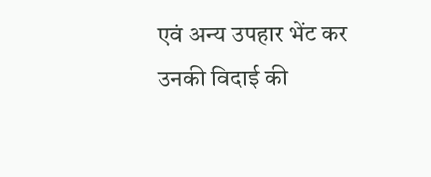एवं अन्य उपहार भेंट कर उनकी विदाई की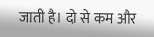जाती है। दो से कम और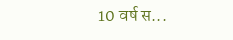10 वर्ष स...